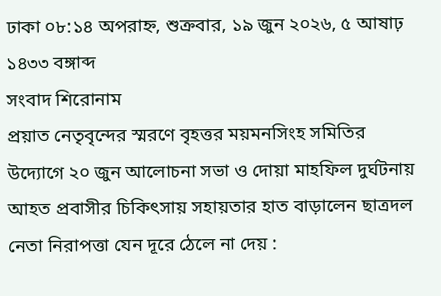ঢাকা ০৮:১৪ অপরাহ্ন, শুক্রবার, ১৯ জুন ২০২৬, ৫ আষাঢ় ১৪৩৩ বঙ্গাব্দ
সংবাদ শিরোনাম
প্রয়াত নেতৃবৃন্দের স্মরণে বৃহত্তর ময়মনসিংহ সমিতির উদ্যোগে ২০ জুন আলোচনা সভা ও দোয়া মাহফিল দুর্ঘটনায় আহত প্রবাসীর চিকিৎসায় সহায়তার হাত বাড়ালেন ছাত্রদল নেতা নিরাপত্তা যেন দূরে ঠেলে না দেয় :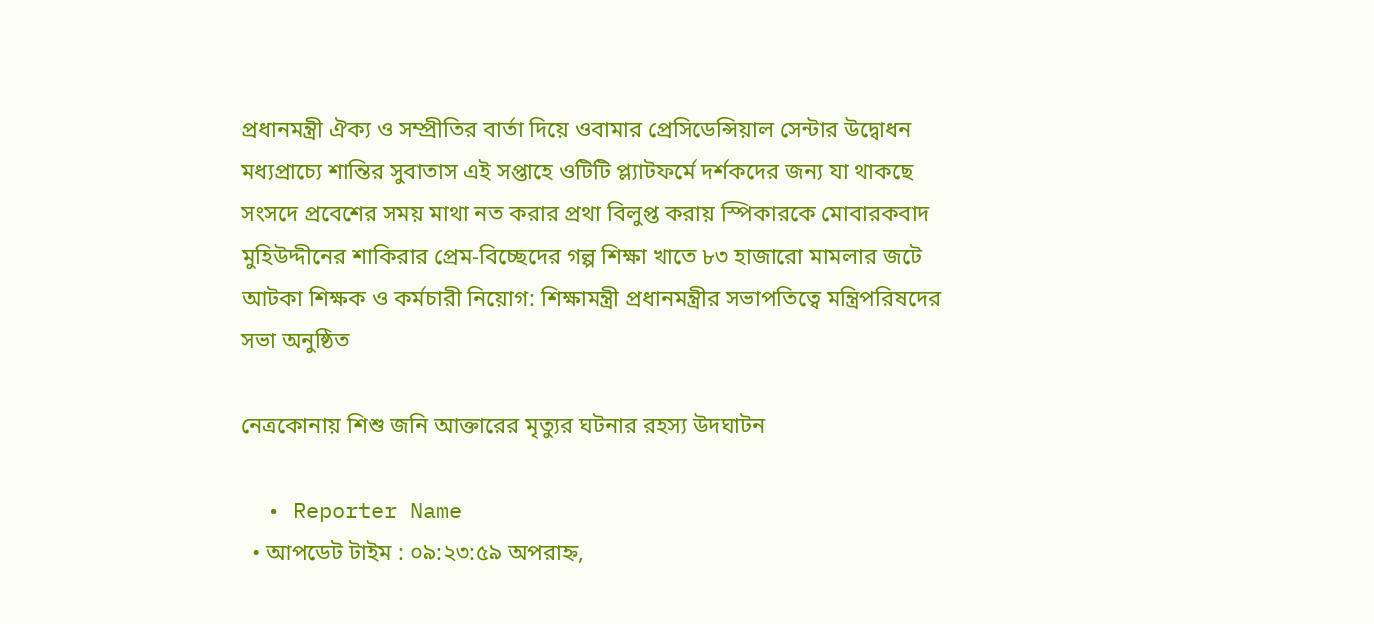প্রধানমন্ত্রী ঐক্য ও সম্প্রীতির বার্তা দিয়ে ওবামার প্রেসিডেন্সিয়াল সেন্টার উদ্বোধন মধ্যপ্রাচ্যে শান্তির সুবাতাস এই সপ্তাহে ওটিটি প্ল্যাটফর্মে দর্শকদের জন্য যা থাকছে সংসদে প্রবেশের সময় মাথা নত করার প্রথা বিলুপ্ত করায় স্পিকারকে মোবারকবাদ মুহিউদ্দীনের শাকিরার প্রেম-বিচ্ছেদের গল্প শিক্ষা খাতে ৮৩ হাজারো মামলার জটে আটকা শিক্ষক ও কর্মচারী নিয়োগ: শিক্ষামন্ত্রী প্রধানমন্ত্রীর সভাপতিত্বে মন্ত্রিপরিষদের সভা অনুষ্ঠিত

নেত্রকোনায় শিশু জনি আক্তারের মৃত্যুর ঘটনার রহস্য উদঘাটন

  • Reporter Name
  • আপডেট টাইম : ০৯:২৩:৫৯ অপরাহ্ন,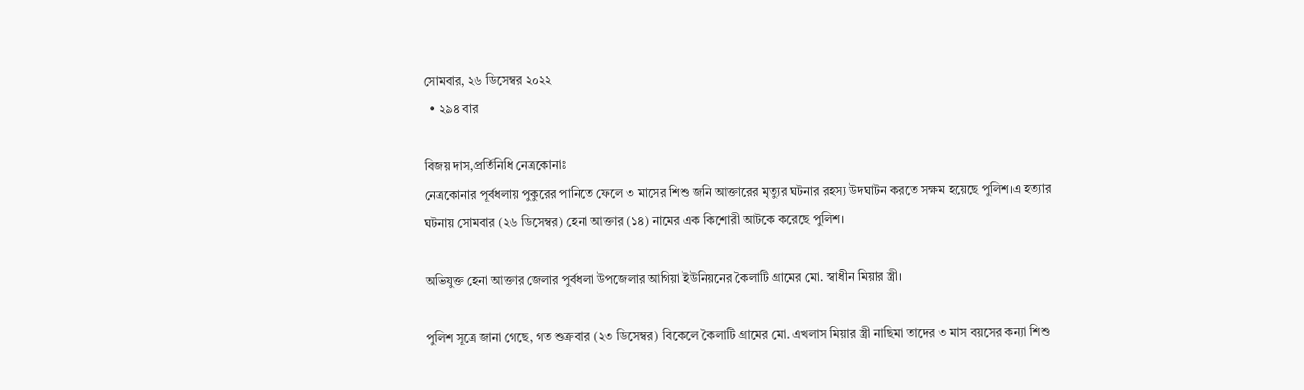সোমবার, ২৬ ডিসেম্বর ২০২২
  • ২৯৪ বার

বিজয় দাস,প্রর্তিনিধি নেত্রকোনাঃ
নেত্রকোনার পূর্বধলায় পুকুরের পানিতে ফেলে ৩ মাসের শিশু জনি আক্তারের মৃত্যুর ঘটনার রহস্য উদঘাটন করতে সক্ষম হয়েছে পুলিশ।এ হত্যার ঘটনায় সোমবার (২৬ ডিসেম্বর) হেনা আক্তার (১৪) নামের এক কিশোরী আটকে করেছে পুলিশ।

অভিযুক্ত হেনা আক্তার জেলার পুর্বধলা উপজেলার আগিয়া ইউনিয়নের কৈলাটি গ্রামের মো. স্বাধীন মিয়ার স্ত্রী।

পুলিশ সূত্রে জানা গেছে, গত শুক্রবার (২৩ ডিসেম্বর) বিকেলে কৈলাটি গ্রামের মো. এখলাস মিয়ার স্ত্রী নাছিমা তাদের ৩ মাস বয়সের কন্যা শিশু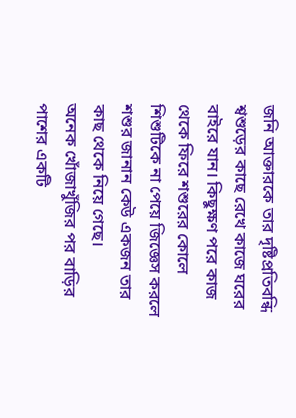জনি আক্তারকে তার দৃষ্টিপ্রতিবন্ধি শ্বশুড়ের কাছে রেখে কাজে ঘরের বাইরে যান। কিছুক্ষণ পরে কাজ থেকে ফিরে শশুরের কোলে শিশুটিকে না পেয়ে জিজ্ঞেস করলে শশুর জানান কেউ একজন তার কাছ থেকে নিয়ে গেছে।
অনেক খোঁজাখুঁজির পর বাড়ির পাশের একটি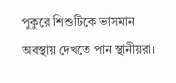পুকুরে শিশুটিকে ভাসমান অবস্থায় দেখতে পান স্থানীয়রা।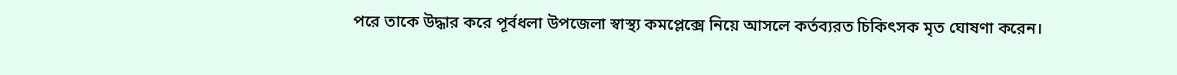পরে তাকে উদ্ধার করে পূর্বধলা উপজেলা স্বাস্থ্য কমপ্লেক্সে নিয়ে আসলে কর্তব্যরত চিকিৎসক মৃত ঘোষণা করেন।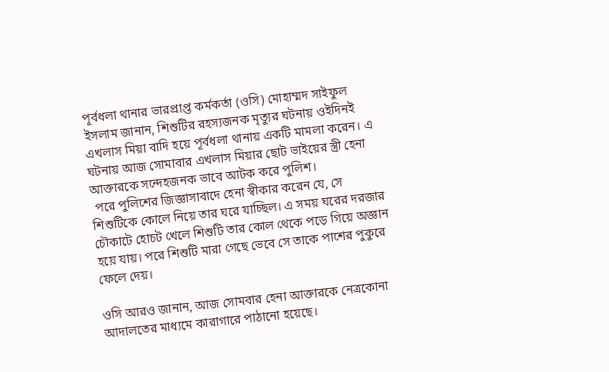পূর্বধলা থানার ভারপ্রাপ্ত কর্মকর্তা (ওসি) মোহাম্মদ সাইফুল ইসলাম জানান, শিশুটির রহস্যজনক মৃত্যুর ঘটনায় ওইদিনই এখলাস মিয়া বাদি হয়ে পূর্বধলা থানায় একটি মামলা করেন। এ ঘটনায় আজ সোমাবার এখলাস মিয়ার ছোট ভাইয়ের স্ত্রী হেনা আক্তারকে সন্দেহজনক ভাবে আটক করে পুলিশ।
 পরে পুলিশের জিজ্ঞাসাবাদে হেনা স্বীকার করেন যে, সে শিশুটিকে কোলে নিয়ে তার ঘরে যাচ্ছিল। এ সময় ঘরের দরজার চৌকাটে হোচট খেলে শিশুটি তার কোল থেকে পড়ে গিয়ে অজ্ঞান হয়ে যায়। পরে শিশুটি মারা গেছে ভেবে সে তাকে পাশের পুকুরে ফেলে দেয়।

ওসি আরও জানান, আজ সোমবার হেনা আক্তারকে নেত্রকোনা আদালতের মাধ্যমে কারাগারে পাঠানো হয়েছে।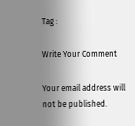Tag :

Write Your Comment

Your email address will not be published.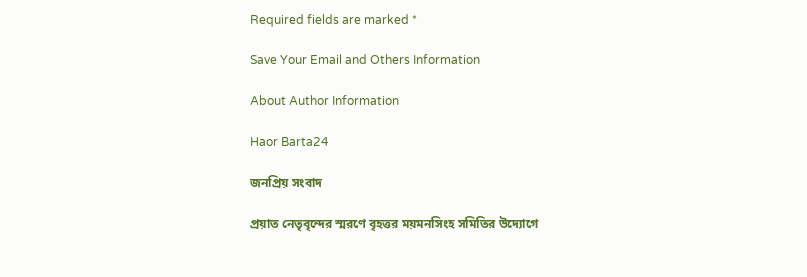Required fields are marked *

Save Your Email and Others Information

About Author Information

Haor Barta24

জনপ্রিয় সংবাদ

প্রয়াত নেতৃবৃন্দের স্মরণে বৃহত্তর ময়মনসিংহ সমিতির উদ্যোগে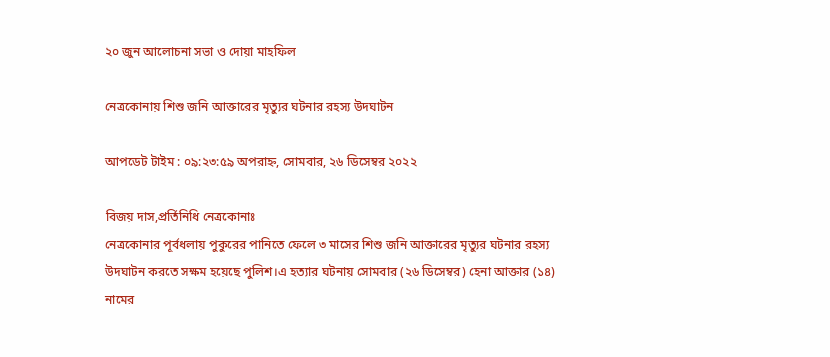২০ জুন আলোচনা সভা ও দোয়া মাহফিল

নেত্রকোনায় শিশু জনি আক্তারের মৃত্যুর ঘটনার রহস্য উদঘাটন

আপডেট টাইম : ০৯:২৩:৫৯ অপরাহ্ন, সোমবার, ২৬ ডিসেম্বর ২০২২

বিজয় দাস,প্রর্তিনিধি নেত্রকোনাঃ
নেত্রকোনার পূর্বধলায় পুকুরের পানিতে ফেলে ৩ মাসের শিশু জনি আক্তারের মৃত্যুর ঘটনার রহস্য উদঘাটন করতে সক্ষম হয়েছে পুলিশ।এ হত্যার ঘটনায় সোমবার (২৬ ডিসেম্বর) হেনা আক্তার (১৪) নামের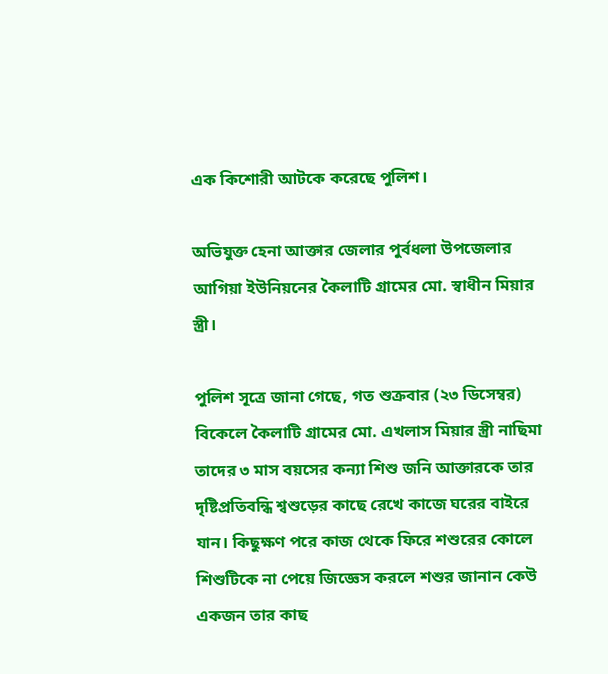এক কিশোরী আটকে করেছে পুলিশ।

অভিযুক্ত হেনা আক্তার জেলার পুর্বধলা উপজেলার আগিয়া ইউনিয়নের কৈলাটি গ্রামের মো. স্বাধীন মিয়ার স্ত্রী।

পুলিশ সূত্রে জানা গেছে, গত শুক্রবার (২৩ ডিসেম্বর) বিকেলে কৈলাটি গ্রামের মো. এখলাস মিয়ার স্ত্রী নাছিমা তাদের ৩ মাস বয়সের কন্যা শিশু জনি আক্তারকে তার দৃষ্টিপ্রতিবন্ধি শ্বশুড়ের কাছে রেখে কাজে ঘরের বাইরে যান। কিছুক্ষণ পরে কাজ থেকে ফিরে শশুরের কোলে শিশুটিকে না পেয়ে জিজ্ঞেস করলে শশুর জানান কেউ একজন তার কাছ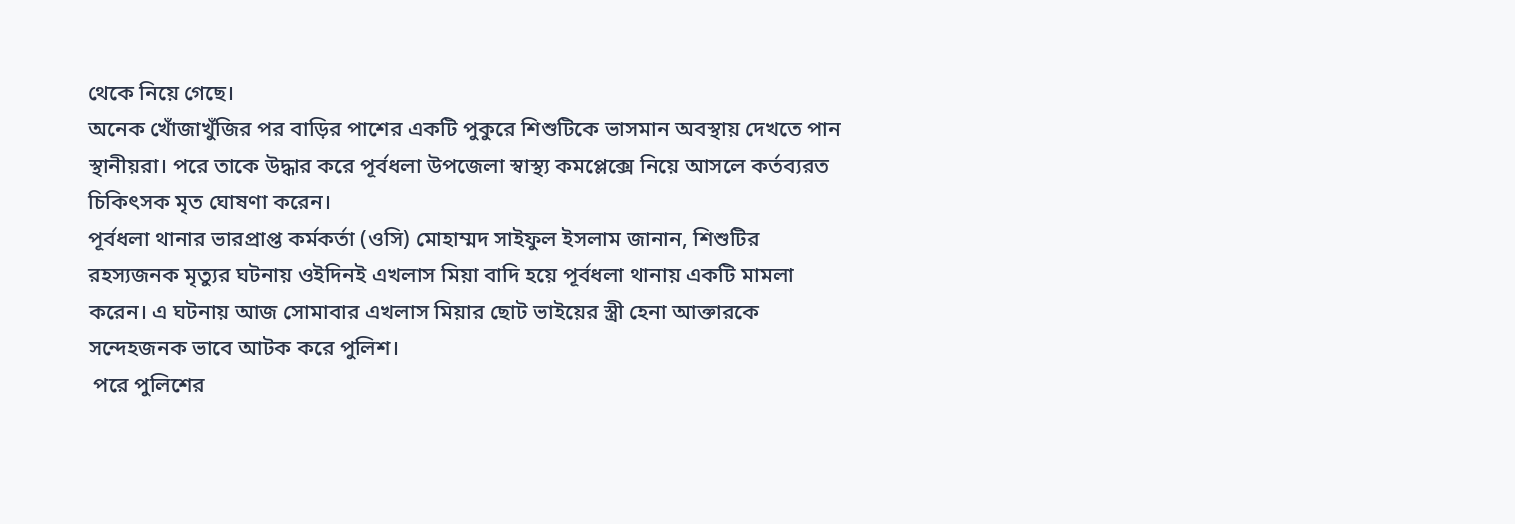থেকে নিয়ে গেছে।
অনেক খোঁজাখুঁজির পর বাড়ির পাশের একটি পুকুরে শিশুটিকে ভাসমান অবস্থায় দেখতে পান স্থানীয়রা। পরে তাকে উদ্ধার করে পূর্বধলা উপজেলা স্বাস্থ্য কমপ্লেক্সে নিয়ে আসলে কর্তব্যরত চিকিৎসক মৃত ঘোষণা করেন।
পূর্বধলা থানার ভারপ্রাপ্ত কর্মকর্তা (ওসি) মোহাম্মদ সাইফুল ইসলাম জানান, শিশুটির রহস্যজনক মৃত্যুর ঘটনায় ওইদিনই এখলাস মিয়া বাদি হয়ে পূর্বধলা থানায় একটি মামলা করেন। এ ঘটনায় আজ সোমাবার এখলাস মিয়ার ছোট ভাইয়ের স্ত্রী হেনা আক্তারকে সন্দেহজনক ভাবে আটক করে পুলিশ।
 পরে পুলিশের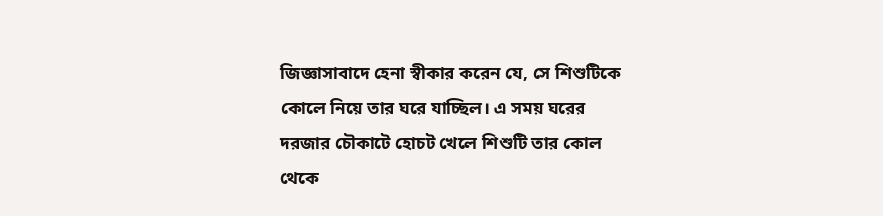জিজ্ঞাসাবাদে হেনা স্বীকার করেন যে, সে শিশুটিকে কোলে নিয়ে তার ঘরে যাচ্ছিল। এ সময় ঘরের দরজার চৌকাটে হোচট খেলে শিশুটি তার কোল থেকে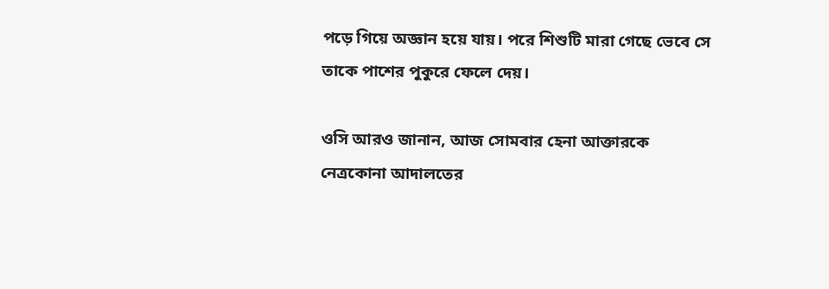পড়ে গিয়ে অজ্ঞান হয়ে যায়। পরে শিশুটি মারা গেছে ভেবে সে তাকে পাশের পুকুরে ফেলে দেয়।

ওসি আরও জানান, আজ সোমবার হেনা আক্তারকে নেত্রকোনা আদালতের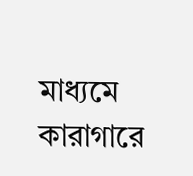মাধ্যমে কারাগারে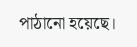পাঠানো হয়েছে।